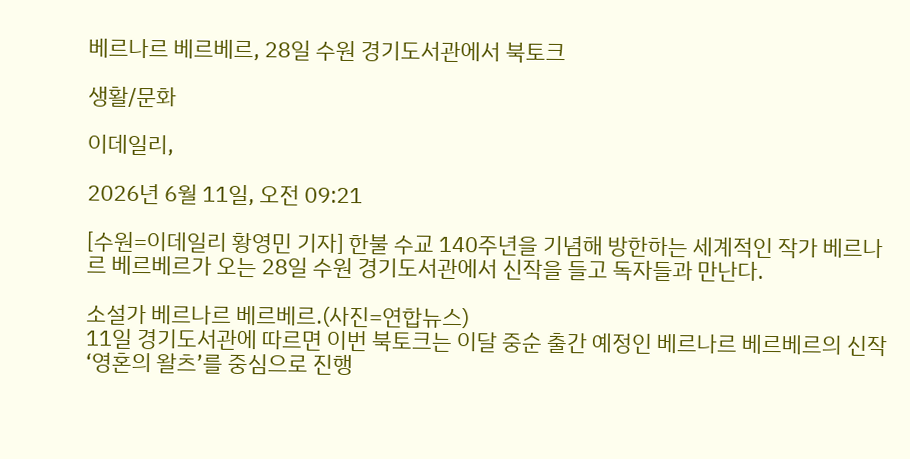베르나르 베르베르, 28일 수원 경기도서관에서 북토크

생활/문화

이데일리,

2026년 6월 11일, 오전 09:21

[수원=이데일리 황영민 기자] 한불 수교 140주년을 기념해 방한하는 세계적인 작가 베르나르 베르베르가 오는 28일 수원 경기도서관에서 신작을 들고 독자들과 만난다.

소설가 베르나르 베르베르.(사진=연합뉴스)
11일 경기도서관에 따르면 이번 북토크는 이달 중순 출간 예정인 베르나르 베르베르의 신작 ‘영혼의 왈츠’를 중심으로 진행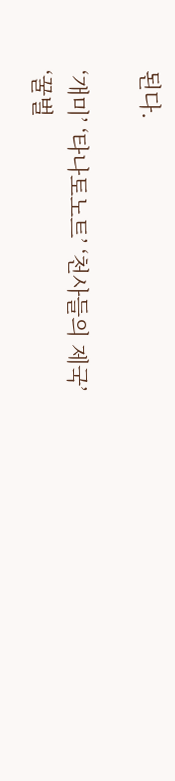된다.

‘개미’ ‘타나토노트’ ‘천사들의 제국’ ‘꿀벌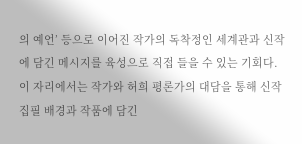의 예언’ 등으로 이어진 작가의 독착정인 세계관과 신작에 담긴 메시지를 육성으로 직접 들을 수 있는 기회다. 이 자리에서는 작가와 허희 평론가의 대담을 통해 신작 집필 배경과 작품에 담긴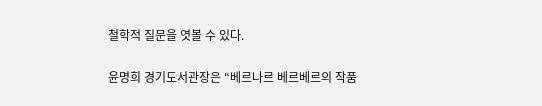철학적 질문을 엿볼 수 있다.

윤명희 경기도서관장은 “베르나르 베르베르의 작품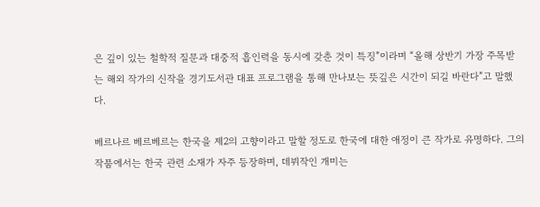은 깊이 있는 철학적 질문과 대중적 흡인력을 동시에 갖춘 것이 특징”이라며 “올해 상반기 가장 주목받는 해외 작가의 신작을 경기도서관 대표 프로그램을 통해 만나보는 뜻깊은 시간이 되길 바란다”고 말했다.

베르나르 베르베르는 한국을 제2의 고향이라고 말할 정도로 한국에 대한 애정이 큰 작가로 유명하다. 그의 작품에서는 한국 관련 소재가 자주 등장하며, 데뷔작인 개미는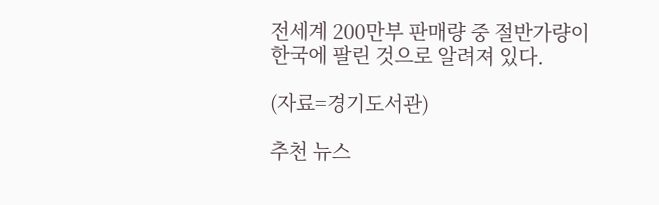전세계 200만부 판매량 중 절반가량이 한국에 팔린 것으로 알려져 있다.

(자료=경기도서관)

추천 뉴스